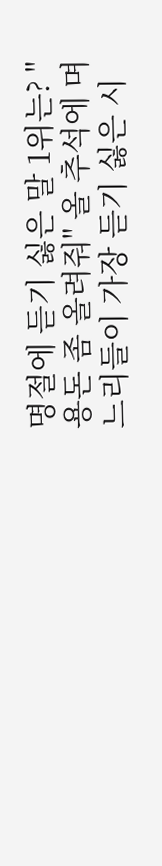명절에 듣기 싫은 말 1위는? "용돈 좀 올려줘" 올 추석에 며느리들이 가장 듣기 싫은 시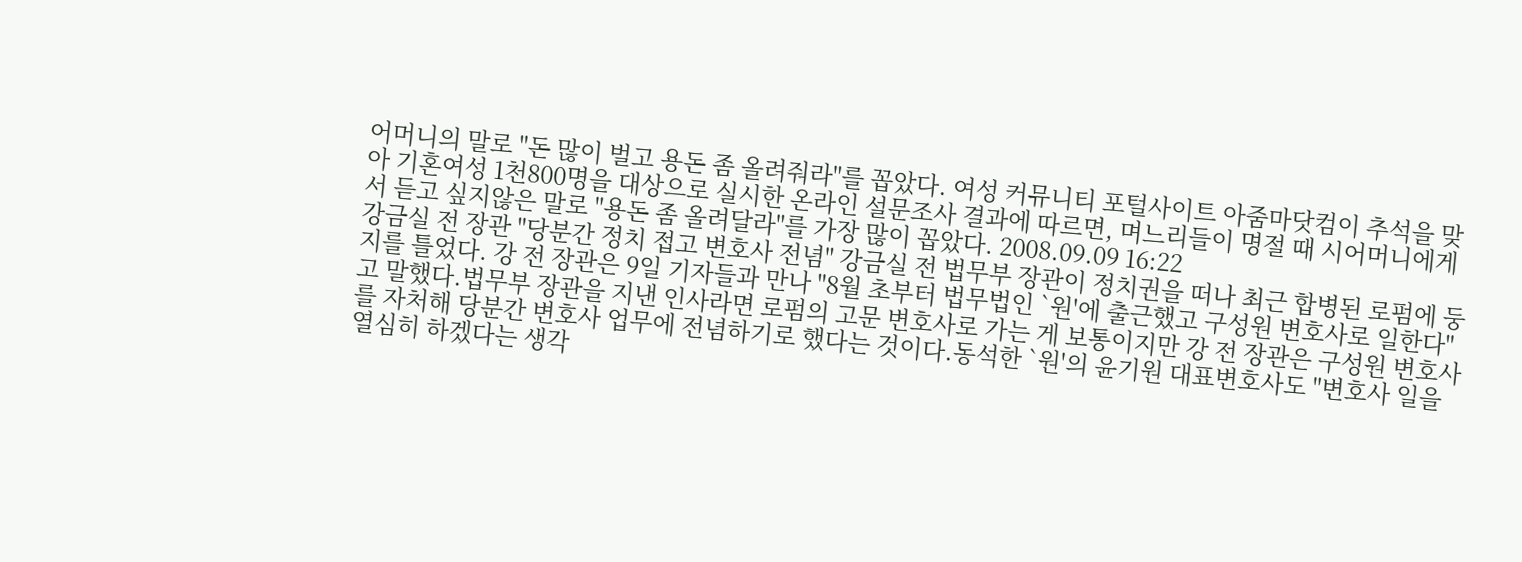어머니의 말로 "돈 많이 벌고 용돈 좀 올려줘라"를 꼽았다. 여성 커뮤니티 포털사이트 아줌마닷컴이 추석을 맞아 기혼여성 1천800명을 대상으로 실시한 온라인 설문조사 결과에 따르면, 며느리들이 명절 때 시어머니에게서 듣고 싶지않은 말로 "용돈 좀 올려달라"를 가장 많이 꼽았다. 2008.09.09 16:22
강금실 전 장관 "당분간 정치 접고 변호사 전념" 강금실 전 법무부 장관이 정치권을 떠나 최근 합병된 로펌에 둥지를 틀었다. 강 전 장관은 9일 기자들과 만나 "8월 초부터 법무법인 `원'에 출근했고 구성원 변호사로 일한다"고 말했다.법무부 장관을 지낸 인사라면 로펌의 고문 변호사로 가는 게 보통이지만 강 전 장관은 구성원 변호사를 자처해 당분간 변호사 업무에 전념하기로 했다는 것이다.동석한 `원'의 윤기원 대표변호사도 "변호사 일을 열심히 하겠다는 생각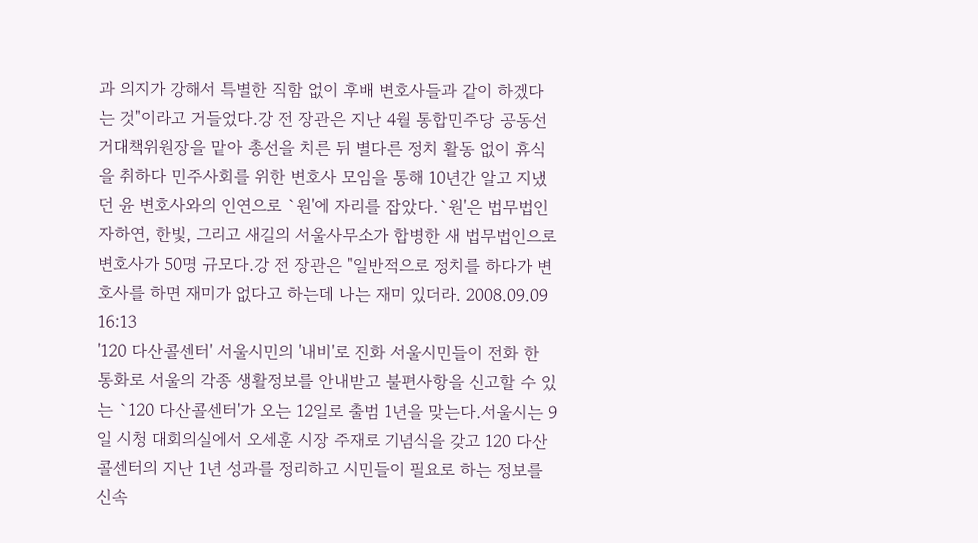과 의지가 강해서 특별한 직함 없이 후배 변호사들과 같이 하겠다는 것"이라고 거들었다.강 전 장관은 지난 4월 통합민주당 공동선거대책위원장을 맡아 총선을 치른 뒤 별다른 정치 활동 없이 휴식을 취하다 민주사회를 위한 변호사 모임을 통해 10년간 알고 지냈던 윤 변호사와의 인연으로 `원'에 자리를 잡았다.`원'은 법무법인 자하연, 한빛, 그리고 새길의 서울사무소가 합병한 새 법무법인으로 변호사가 50명 규모다.강 전 장관은 "일반적으로 정치를 하다가 변호사를 하면 재미가 없다고 하는데 나는 재미 있더라. 2008.09.09 16:13
'120 다산콜센터' 서울시민의 '내비'로 진화 서울시민들이 전화 한 통화로 서울의 각종 생활정보를 안내받고 불편사항을 신고할 수 있는 `120 다산콜센터'가 오는 12일로 출범 1년을 맞는다.서울시는 9일 시청 대회의실에서 오세훈 시장 주재로 기념식을 갖고 120 다산콜센터의 지난 1년 성과를 정리하고 시민들이 필요로 하는 정보를 신속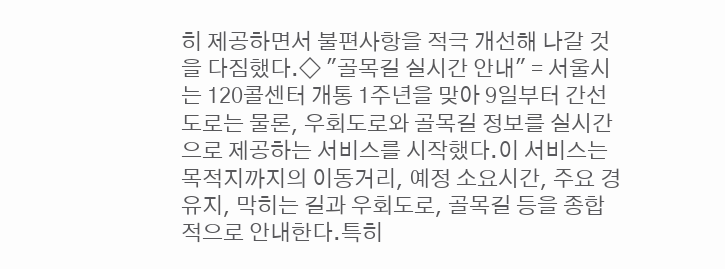히 제공하면서 불편사항을 적극 개선해 나갈 것을 다짐했다.◇ "골목길 실시간 안내" = 서울시는 120콜센터 개통 1주년을 맞아 9일부터 간선도로는 물론, 우회도로와 골목길 정보를 실시간으로 제공하는 서비스를 시작했다.이 서비스는 목적지까지의 이동거리, 예정 소요시간, 주요 경유지, 막히는 길과 우회도로, 골목길 등을 종합적으로 안내한다.특히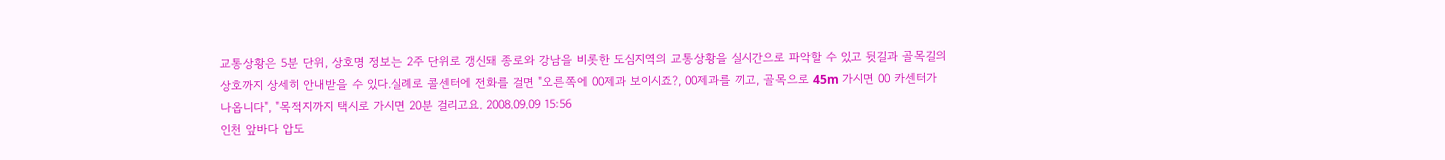교통상황은 5분 단위, 상호명 정보는 2주 단위로 갱신돼 종로와 강남을 비롯한 도심지역의 교통상황을 실시간으로 파악할 수 있고 뒷길과 골목길의 상호까지 상세히 안내받을 수 있다.실례로 콜센터에 전화를 걸면 "오른쪽에 00제과 보이시죠?, 00제과를 끼고, 골목으로 45m 가시면 00 카센터가 나옵니다", "목적지까지 택시로 가시면 20분 걸리고요. 2008.09.09 15:56
인천 앞바다 압도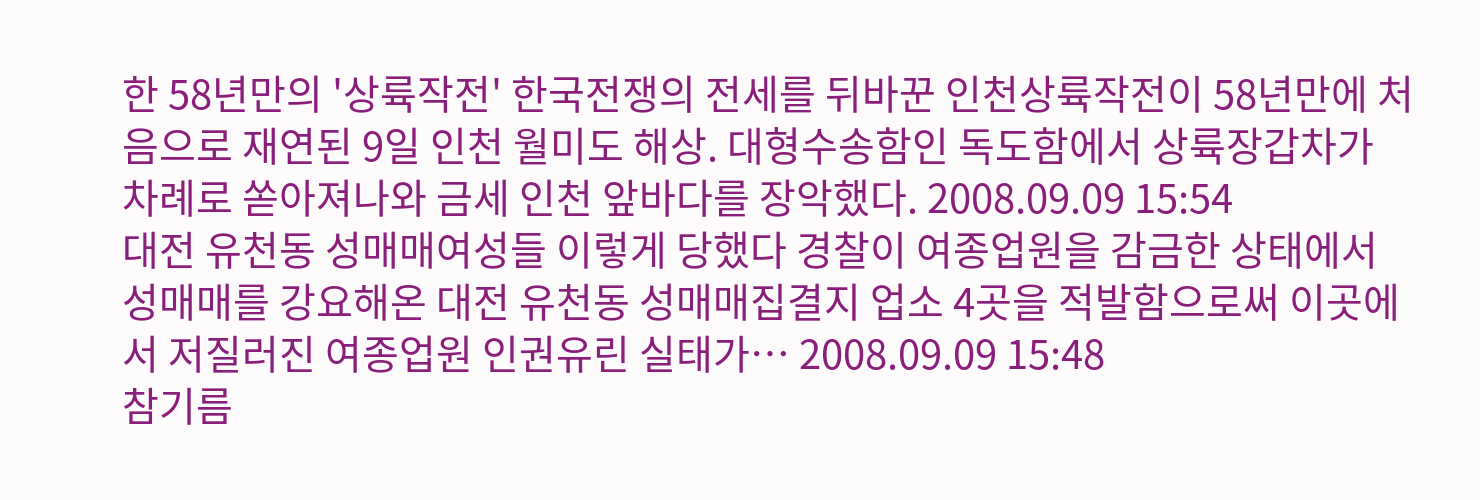한 58년만의 '상륙작전' 한국전쟁의 전세를 뒤바꾼 인천상륙작전이 58년만에 처음으로 재연된 9일 인천 월미도 해상. 대형수송함인 독도함에서 상륙장갑차가 차례로 쏟아져나와 금세 인천 앞바다를 장악했다. 2008.09.09 15:54
대전 유천동 성매매여성들 이렇게 당했다 경찰이 여종업원을 감금한 상태에서 성매매를 강요해온 대전 유천동 성매매집결지 업소 4곳을 적발함으로써 이곳에서 저질러진 여종업원 인권유린 실태가… 2008.09.09 15:48
참기름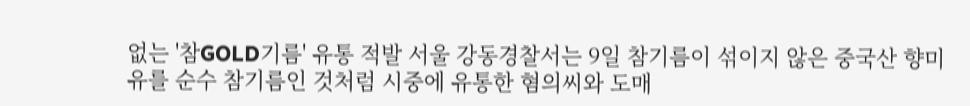없는 '참GOLD기름' 유통 적발 서울 강동경찰서는 9일 참기름이 섞이지 않은 중국산 향미유를 순수 참기름인 것처럼 시중에 유통한 혐의씨와 도매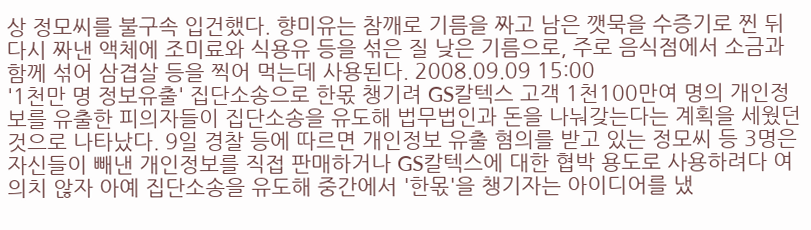상 정모씨를 불구속 입건했다. 향미유는 참깨로 기름을 짜고 남은 깻묵을 수증기로 찐 뒤 다시 짜낸 액체에 조미료와 식용유 등을 섞은 질 낮은 기름으로, 주로 음식점에서 소금과 함께 섞어 삼겹살 등을 찍어 먹는데 사용된다. 2008.09.09 15:00
'1천만 명 정보유출' 집단소송으로 한몫 챙기려 GS칼텍스 고객 1천100만여 명의 개인정보를 유출한 피의자들이 집단소송을 유도해 법무법인과 돈을 나눠갖는다는 계획을 세웠던 것으로 나타났다. 9일 경찰 등에 따르면 개인정보 유출 혐의를 받고 있는 정모씨 등 3명은 자신들이 빼낸 개인정보를 직접 판매하거나 GS칼텍스에 대한 협박 용도로 사용하려다 여의치 않자 아예 집단소송을 유도해 중간에서 '한몫'을 챙기자는 아이디어를 냈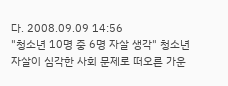다. 2008.09.09 14:56
"청소년 10명 중 6명 자살 생각" 청소년 자살이 심각한 사회 문제로 떠오른 가운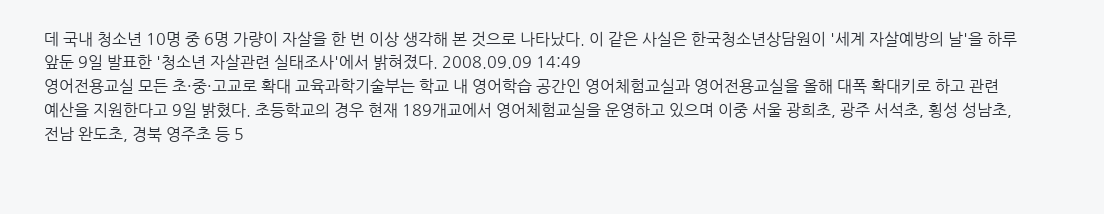데 국내 청소년 10명 중 6명 가량이 자살을 한 번 이상 생각해 본 것으로 나타났다. 이 같은 사실은 한국청소년상담원이 '세계 자살예방의 날'을 하루 앞둔 9일 발표한 '청소년 자살관련 실태조사'에서 밝혀졌다. 2008.09.09 14:49
영어전용교실 모든 초·중·고교로 확대 교육과학기술부는 학교 내 영어학습 공간인 영어체험교실과 영어전용교실을 올해 대폭 확대키로 하고 관련 예산을 지원한다고 9일 밝혔다. 초등학교의 경우 현재 189개교에서 영어체험교실을 운영하고 있으며 이중 서울 광희초, 광주 서석초, 횡성 성남초, 전남 완도초, 경북 영주초 등 5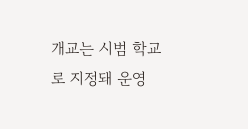개교는 시범 학교로 지정돼 운영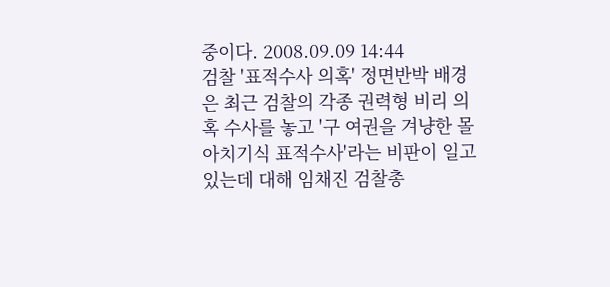중이다. 2008.09.09 14:44
검찰 '표적수사 의혹' 정면반박 배경은 최근 검찰의 각종 권력형 비리 의혹 수사를 놓고 '구 여권을 겨냥한 몰아치기식 표적수사'라는 비판이 일고 있는데 대해 임채진 검찰총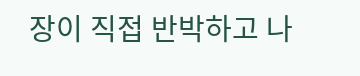장이 직접 반박하고 나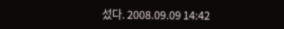섰다. 2008.09.09 14:42